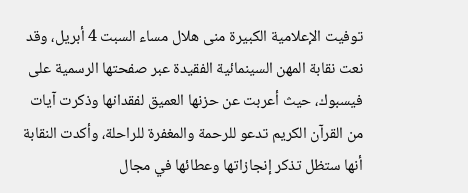توفيت الإعلامية الكبيرة منى هلال مساء السبت 4 أبريل، وقد نعت نقابة المهن السينمائية الفقيدة عبر صفحتها الرسمية على فيسبوك، حيث أعربت عن حزنها العميق لفقدانها وذكرت آيات من القرآن الكريم تدعو للرحمة والمغفرة للراحلة، وأكدت النقابة أنها ستظل تذكر إنجازاتها وعطائها في مجال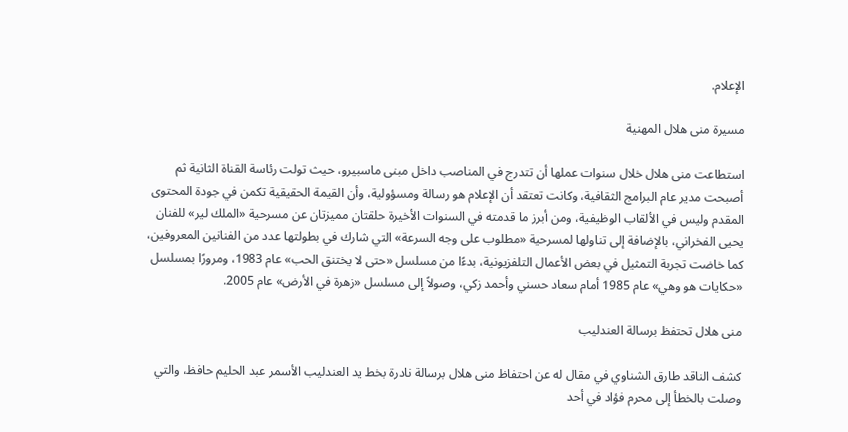الإعلام.

مسيرة منى هلال المهنية

استطاعت منى هلال خلال سنوات عملها أن تتدرج في المناصب داخل مبنى ماسبيرو، حيث تولت رئاسة القناة الثانية ثم أصبحت مدير عام البرامج الثقافية، وكانت تعتقد أن الإعلام هو رسالة ومسؤولية، وأن القيمة الحقيقية تكمن في جودة المحتوى المقدم وليس في الألقاب الوظيفية، ومن أبرز ما قدمته في السنوات الأخيرة حلقتان مميزتان عن مسرحية «الملك لير» للفنان يحيى الفخراني، بالإضافة إلى تناولها لمسرحية «مطلوب على وجه السرعة» التي شارك في بطولتها عدد من الفنانين المعروفين، كما خاضت تجربة التمثيل في بعض الأعمال التلفزيونية، بدءًا من مسلسل «حتى لا يختنق الحب» عام 1983، ومرورًا بمسلسل «حكايات هو وهي» عام 1985 أمام سعاد حسني وأحمد زكي، وصولاً إلى مسلسل «زهرة في الأرض» عام 2005.

منى هلال تحتفظ برسالة العندليب

كشف الناقد طارق الشناوي في مقال له عن احتفاظ منى هلال برسالة نادرة بخط يد العندليب الأسمر عبد الحليم حافظ، والتي وصلت بالخطأ إلى محرم فؤاد في أحد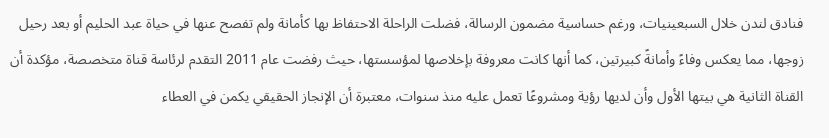فنادق لندن خلال السبعينيات، ورغم حساسية مضمون الرسالة، فضلت الراحلة الاحتفاظ بها كأمانة ولم تفصح عنها في حياة عبد الحليم أو بعد رحيل زوجها، مما يعكس وفاءً وأمانةً كبيرتين، كما أنها كانت معروفة بإخلاصها لمؤسستها، حيث رفضت عام 2011 التقدم لرئاسة قناة متخصصة، مؤكدة أن القناة الثانية هي بيتها الأول وأن لديها رؤية ومشروعًا تعمل عليه منذ سنوات، معتبرة أن الإنجاز الحقيقي يكمن في العطاء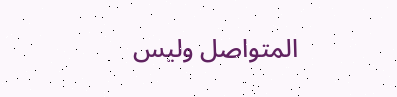المتواصل وليس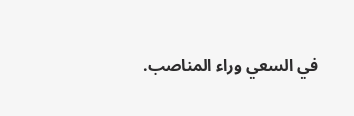في السعي وراء المناصب.